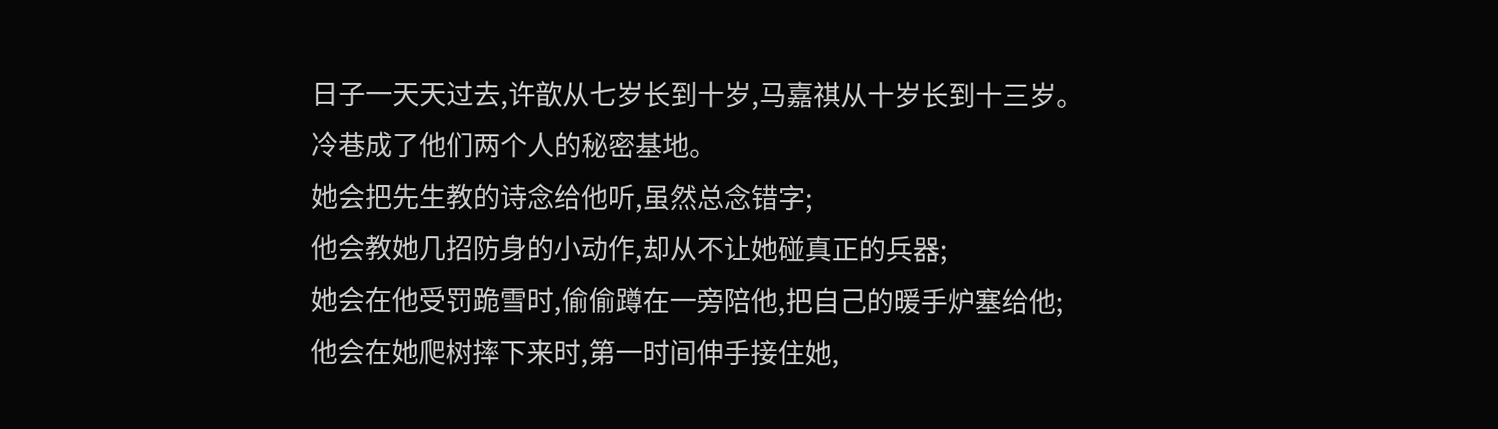日子一天天过去,许歆从七岁长到十岁,马嘉祺从十岁长到十三岁。
冷巷成了他们两个人的秘密基地。
她会把先生教的诗念给他听,虽然总念错字;
他会教她几招防身的小动作,却从不让她碰真正的兵器;
她会在他受罚跪雪时,偷偷蹲在一旁陪他,把自己的暖手炉塞给他;
他会在她爬树摔下来时,第一时间伸手接住她,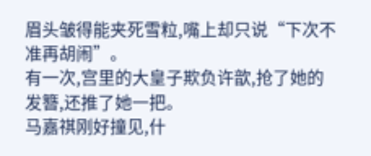眉头皱得能夹死雪粒,嘴上却只说“下次不准再胡闹”。
有一次,宫里的大皇子欺负许歆,抢了她的发簪,还推了她一把。
马嘉祺刚好撞见,什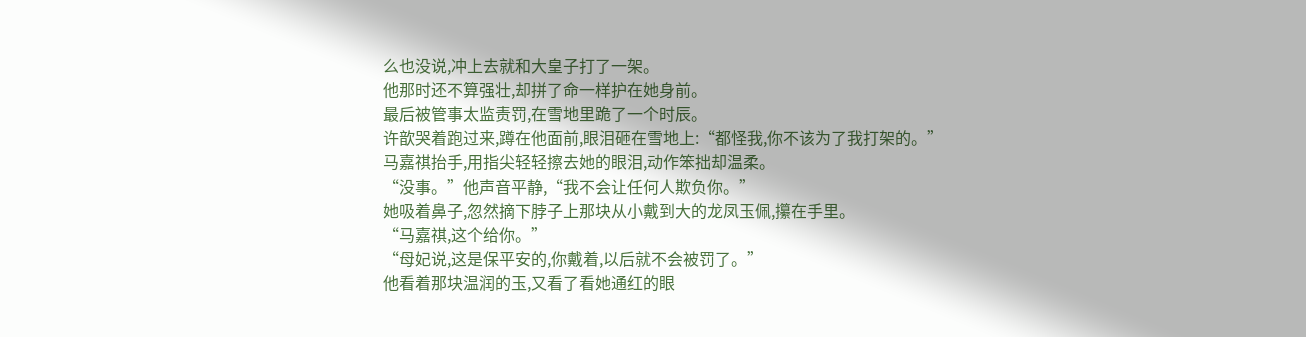么也没说,冲上去就和大皇子打了一架。
他那时还不算强壮,却拼了命一样护在她身前。
最后被管事太监责罚,在雪地里跪了一个时辰。
许歆哭着跑过来,蹲在他面前,眼泪砸在雪地上:“都怪我,你不该为了我打架的。”
马嘉祺抬手,用指尖轻轻擦去她的眼泪,动作笨拙却温柔。
“没事。”他声音平静,“我不会让任何人欺负你。”
她吸着鼻子,忽然摘下脖子上那块从小戴到大的龙凤玉佩,攥在手里。
“马嘉祺,这个给你。”
“母妃说,这是保平安的,你戴着,以后就不会被罚了。”
他看着那块温润的玉,又看了看她通红的眼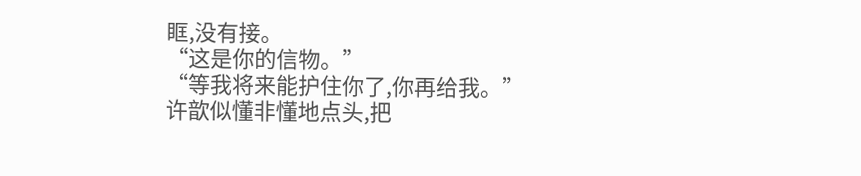眶,没有接。
“这是你的信物。”
“等我将来能护住你了,你再给我。”
许歆似懂非懂地点头,把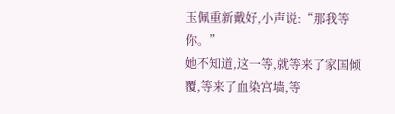玉佩重新戴好,小声说:“那我等你。”
她不知道,这一等,就等来了家国倾覆,等来了血染宫墙,等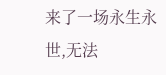来了一场永生永世,无法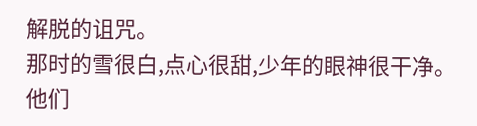解脱的诅咒。
那时的雪很白,点心很甜,少年的眼神很干净。
他们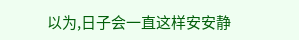以为,日子会一直这样安安静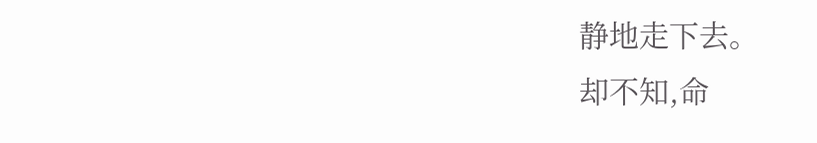静地走下去。
却不知,命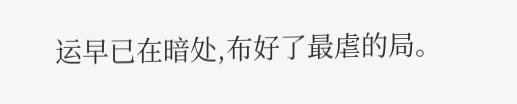运早已在暗处,布好了最虐的局。